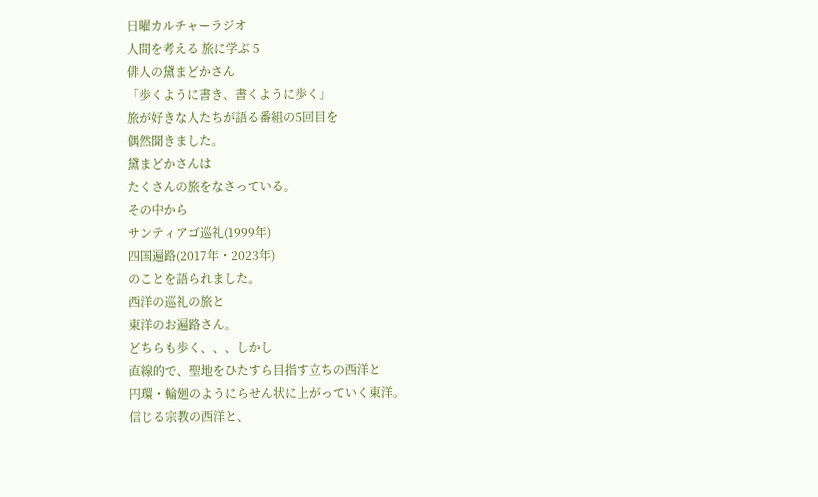日曜カルチャーラジオ
人間を考える 旅に学ぶ 5
俳人の黛まどかさん
「歩くように書き、書くように歩く」
旅が好きな人たちが語る番組の5回目を
偶然聞きました。
黛まどかさんは
たくさんの旅をなさっている。
その中から
サンティアゴ巡礼(1999年)
四国遍路(2017年・2023年)
のことを語られました。
西洋の巡礼の旅と
東洋のお遍路さん。
どちらも歩く、、、しかし
直線的で、聖地をひたすら目指す立ちの西洋と
円環・輪廻のようにらせん状に上がっていく東洋。
信じる宗教の西洋と、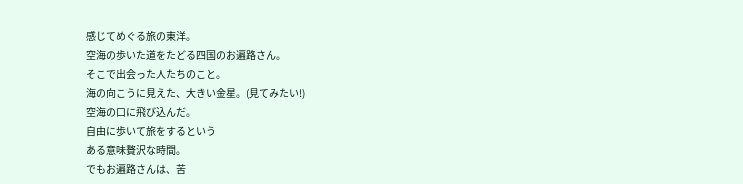感じてめぐる旅の東洋。
空海の歩いた道をたどる四国のお遍路さん。
そこで出会った人たちのこと。
海の向こうに見えた、大きい金星。(見てみたい!)
空海の口に飛び込んだ。
自由に歩いて旅をするという
ある意味贅沢な時間。
でもお遍路さんは、苦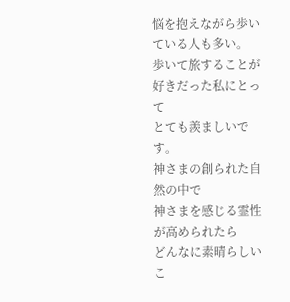悩を抱えながら歩いている人も多い。
歩いて旅することが好きだった私にとって
とても羨ましいです。
神さまの創られた自然の中で
神さまを感じる霊性が高められたら
どんなに素晴らしいこ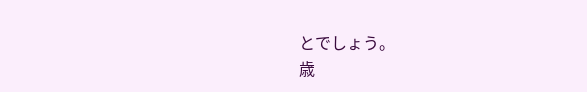とでしょう。
歳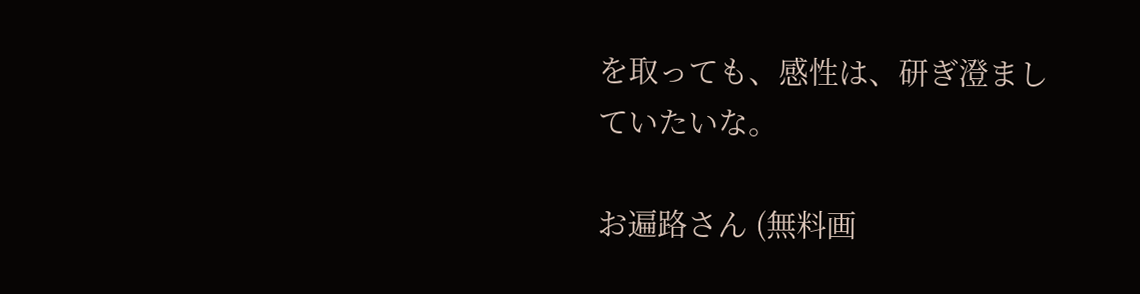を取っても、感性は、研ぎ澄ましていたいな。

お遍路さん (無料画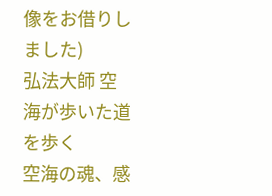像をお借りしました)
弘法大師 空海が歩いた道を歩く
空海の魂、感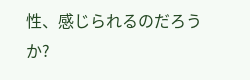性、感じられるのだろうか?